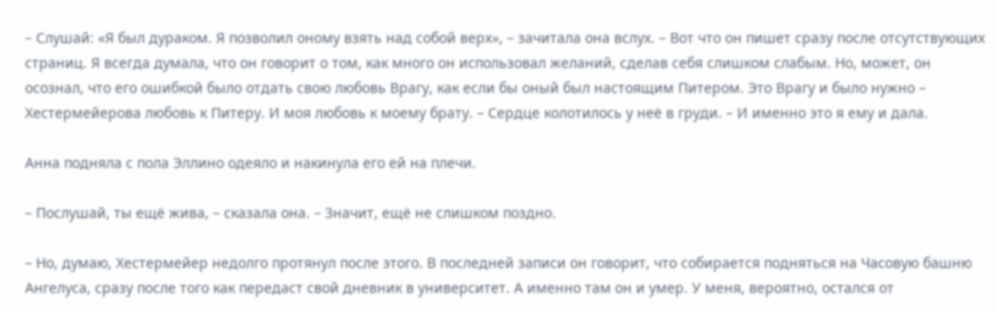– Слушай: «Я был дураком. Я позволил оному взять над собой верх», – зачитала она вслух. – Вот что он пишет сразу после отсутствующих страниц. Я всегда думала, что он говорит о том, как много он использовал желаний, сделав себя слишком слабым. Но, может, он осознал, что его ошибкой было отдать свою любовь Врагу, как если бы оный был настоящим Питером. Это Врагу и было нужно – Хестермейерова любовь к Питеру. И моя любовь к моему брату. – Сердце колотилось у неё в груди. – И именно это я ему и дала.

Анна подняла с пола Эллино одеяло и накинула его ей на плечи.

– Послушай, ты ещё жива, – сказала она. – Значит, ещё не слишком поздно.

– Но, думаю, Хестермейер недолго протянул после этого. В последней записи он говорит, что собирается подняться на Часовую башню Ангелуса, сразу после того как передаст свой дневник в университет. А именно там он и умер. У меня, вероятно, остался от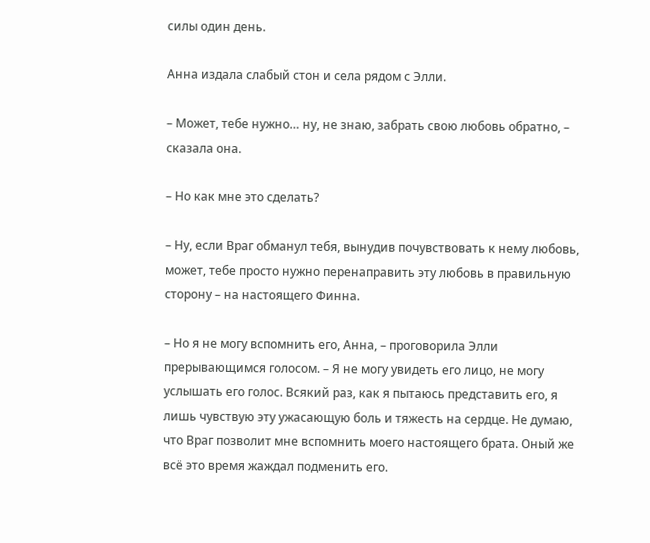силы один день.

Анна издала слабый стон и села рядом с Элли.

– Может, тебе нужно… ну, не знаю, забрать свою любовь обратно, – сказала она.

– Но как мне это сделать?

– Ну, если Враг обманул тебя, вынудив почувствовать к нему любовь, может, тебе просто нужно перенаправить эту любовь в правильную сторону – на настоящего Финна.

– Но я не могу вспомнить его, Анна, – проговорила Элли прерывающимся голосом. – Я не могу увидеть его лицо, не могу услышать его голос. Всякий раз, как я пытаюсь представить его, я лишь чувствую эту ужасающую боль и тяжесть на сердце. Не думаю, что Враг позволит мне вспомнить моего настоящего брата. Оный же всё это время жаждал подменить его.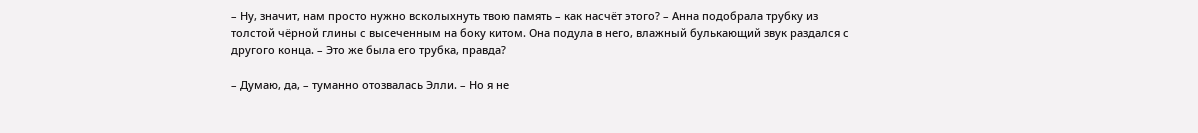– Ну, значит, нам просто нужно всколыхнуть твою память – как насчёт этого? – Анна подобрала трубку из толстой чёрной глины с высеченным на боку китом. Она подула в него, влажный булькающий звук раздался с другого конца. – Это же была его трубка, правда?

– Думаю, да, – туманно отозвалась Элли. – Но я не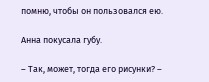помню, чтобы он пользовался ею.

Анна покусала губу.

– Так, может, тогда его рисунки? –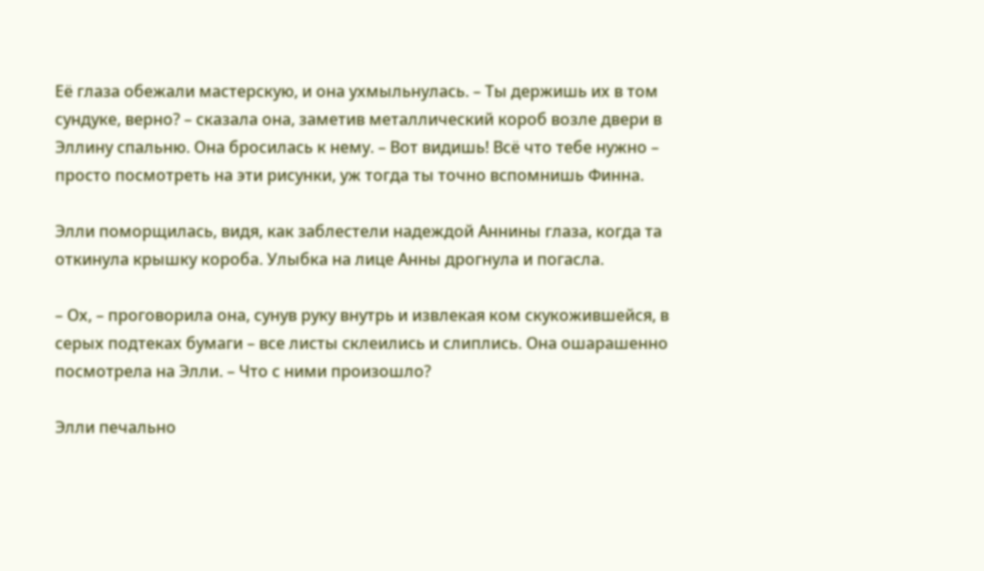Её глаза обежали мастерскую, и она ухмыльнулась. – Ты держишь их в том сундуке, верно? – сказала она, заметив металлический короб возле двери в Эллину спальню. Она бросилась к нему. – Вот видишь! Всё что тебе нужно – просто посмотреть на эти рисунки, уж тогда ты точно вспомнишь Финна.

Элли поморщилась, видя, как заблестели надеждой Аннины глаза, когда та откинула крышку короба. Улыбка на лице Анны дрогнула и погасла.

– Ох, – проговорила она, сунув руку внутрь и извлекая ком скукожившейся, в серых подтеках бумаги – все листы склеились и слиплись. Она ошарашенно посмотрела на Элли. – Что с ними произошло?

Элли печально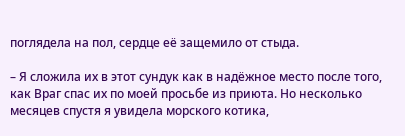поглядела на пол, сердце её защемило от стыда.

– Я сложила их в этот сундук как в надёжное место после того, как Враг спас их по моей просьбе из приюта. Но несколько месяцев спустя я увидела морского котика,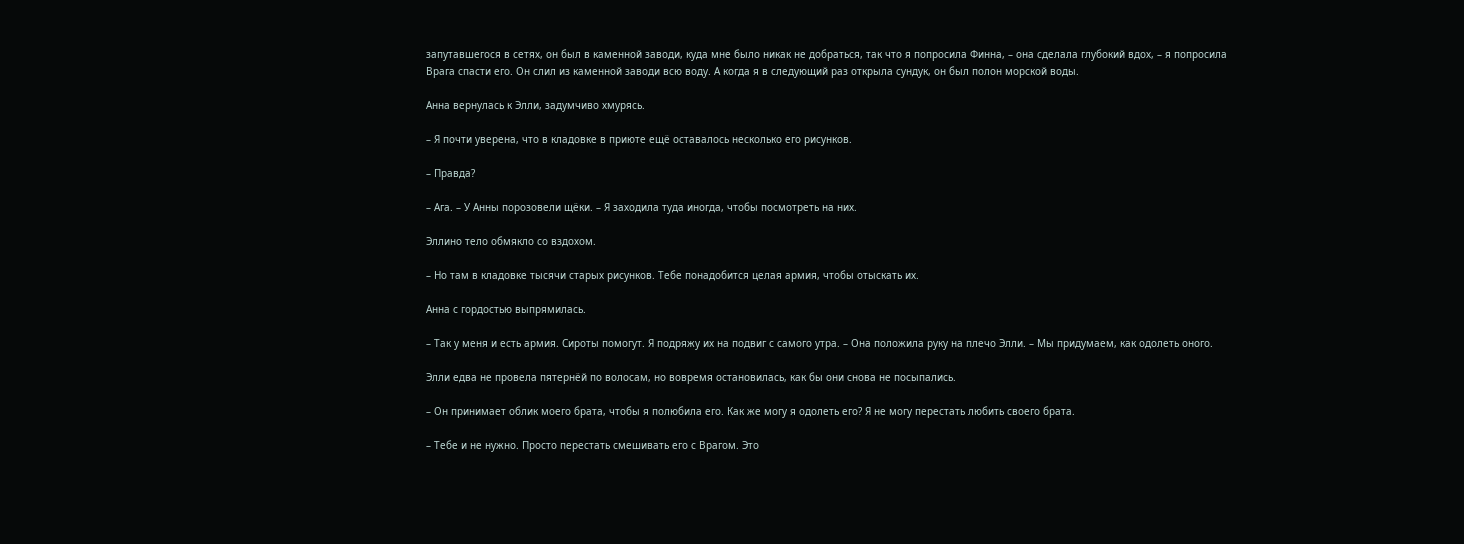запутавшегося в сетях, он был в каменной заводи, куда мне было никак не добраться, так что я попросила Финна, – она сделала глубокий вдох, – я попросила Врага спасти его. Он слил из каменной заводи всю воду. А когда я в следующий раз открыла сундук, он был полон морской воды.

Анна вернулась к Элли, задумчиво хмурясь.

– Я почти уверена, что в кладовке в приюте ещё оставалось несколько его рисунков.

– Правда?

– Ага. – У Анны порозовели щёки. – Я заходила туда иногда, чтобы посмотреть на них.

Эллино тело обмякло со вздохом.

– Но там в кладовке тысячи старых рисунков. Тебе понадобится целая армия, чтобы отыскать их.

Анна с гордостью выпрямилась.

– Так у меня и есть армия. Сироты помогут. Я подряжу их на подвиг с самого утра. – Она положила руку на плечо Элли. – Мы придумаем, как одолеть оного.

Элли едва не провела пятернёй по волосам, но вовремя остановилась, как бы они снова не посыпались.

– Он принимает облик моего брата, чтобы я полюбила его. Как же могу я одолеть его? Я не могу перестать любить своего брата.

– Тебе и не нужно. Просто перестать смешивать его с Врагом. Это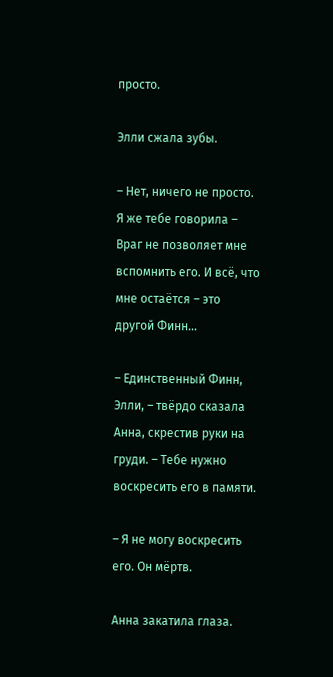просто.

Элли сжала зубы.

– Нет, ничего не просто. Я же тебе говорила – Враг не позволяет мне вспомнить его. И всё, что мне остаётся – это другой Финн…

– Единственный Финн, Элли, – твёрдо сказала Анна, скрестив руки на груди. – Тебе нужно воскресить его в памяти.

– Я не могу воскресить его. Он мёртв.

Анна закатила глаза.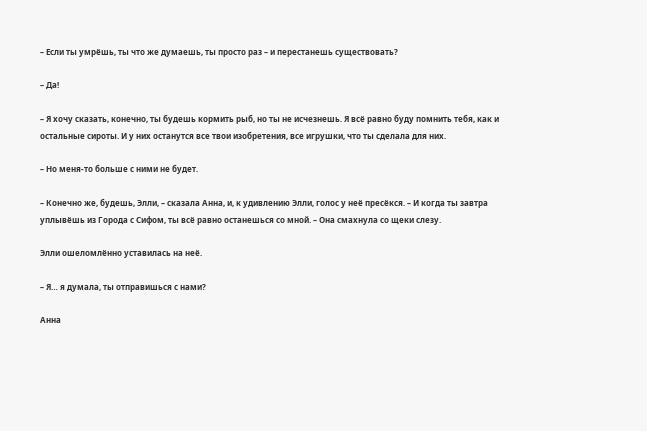– Если ты умрёшь, ты что же думаешь, ты просто раз – и перестанешь существовать?

– Да!

– Я хочу сказать, конечно, ты будешь кормить рыб, но ты не исчезнешь. Я всё равно буду помнить тебя, как и остальные сироты. И у них останутся все твои изобретения, все игрушки, что ты сделала для них.

– Но меня-то больше с ними не будет.

– Конечно же, будешь, Элли, – сказала Анна, и, к удивлению Элли, голос у неё пресёкся. – И когда ты завтра уплывёшь из Города с Сифом, ты всё равно останешься со мной. – Она смахнула со щеки слезу.

Элли ошеломлённо уставилась на неё.

– Я… я думала, ты отправишься с нами?

Анна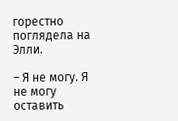горестно поглядела на Элли.

– Я не могу. Я не могу оставить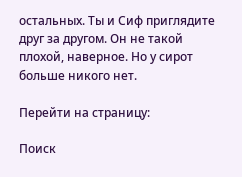остальных. Ты и Сиф приглядите друг за другом. Он не такой плохой, наверное. Но у сирот больше никого нет.

Перейти на страницу:

Поиск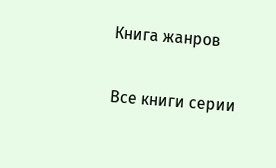Книга жанров

Все книги серии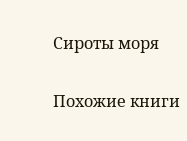Сироты моря

Похожие книги